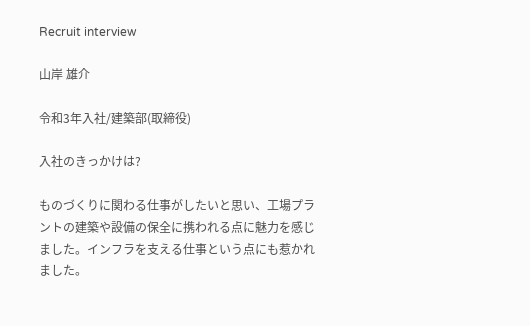Recruit interview

山岸 雄介

令和3年入社/建築部(取締役)

入社のきっかけは?

ものづくりに関わる仕事がしたいと思い、工場プラントの建築や設備の保全に携われる点に魅力を感じました。インフラを支える仕事という点にも惹かれました。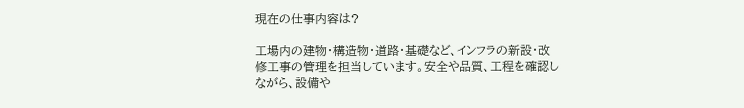現在の仕事内容は?

工場内の建物・構造物・道路・基礎など、インフラの新設・改修工事の管理を担当しています。安全や品質、工程を確認しながら、設備や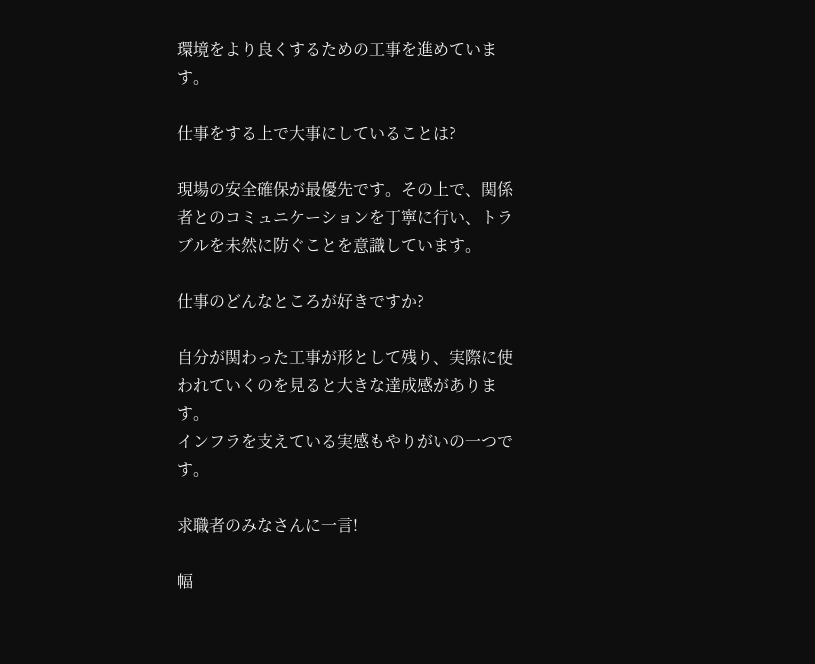環境をより良くするための工事を進めています。

仕事をする上で大事にしていることは?

現場の安全確保が最優先です。その上で、関係者とのコミュニケーションを丁寧に行い、トラブルを未然に防ぐことを意識しています。

仕事のどんなところが好きですか?

自分が関わった工事が形として残り、実際に使われていくのを見ると大きな達成感があります。
インフラを支えている実感もやりがいの一つです。

求職者のみなさんに一言!

幅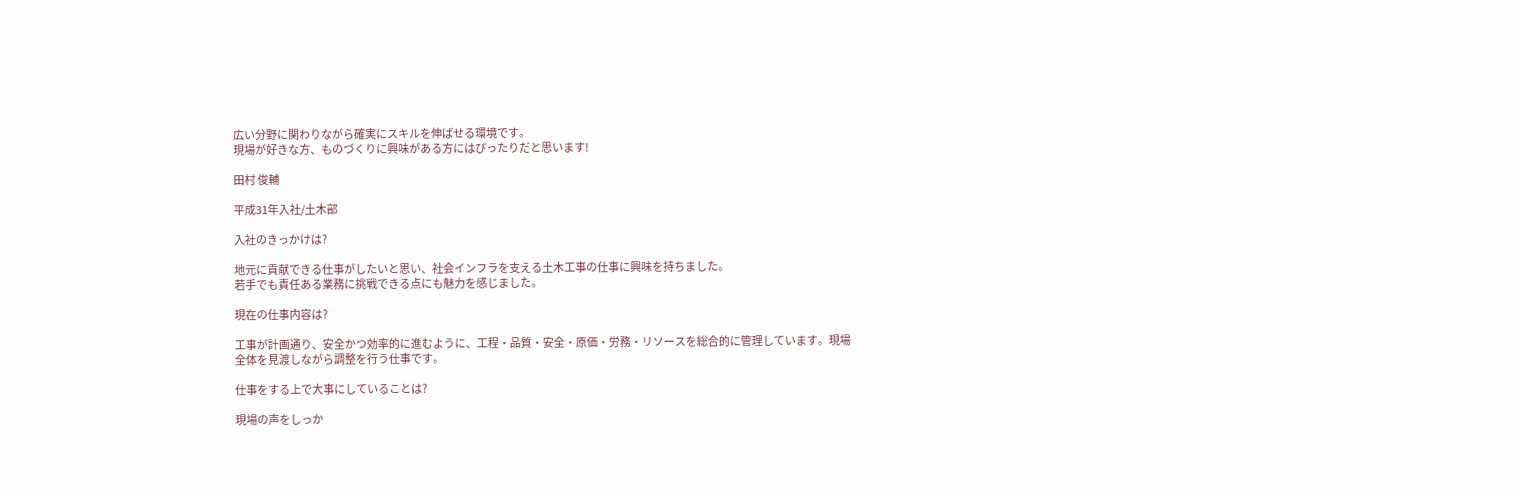広い分野に関わりながら確実にスキルを伸ばせる環境です。
現場が好きな方、ものづくりに興味がある方にはぴったりだと思います!

田村 俊輔

平成31年入社/土木部

入社のきっかけは?

地元に貢献できる仕事がしたいと思い、社会インフラを支える土木工事の仕事に興味を持ちました。
若手でも責任ある業務に挑戦できる点にも魅力を感じました。

現在の仕事内容は?

工事が計画通り、安全かつ効率的に進むように、工程・品質・安全・原価・労務・リソースを総合的に管理しています。現場全体を見渡しながら調整を行う仕事です。

仕事をする上で大事にしていることは?

現場の声をしっか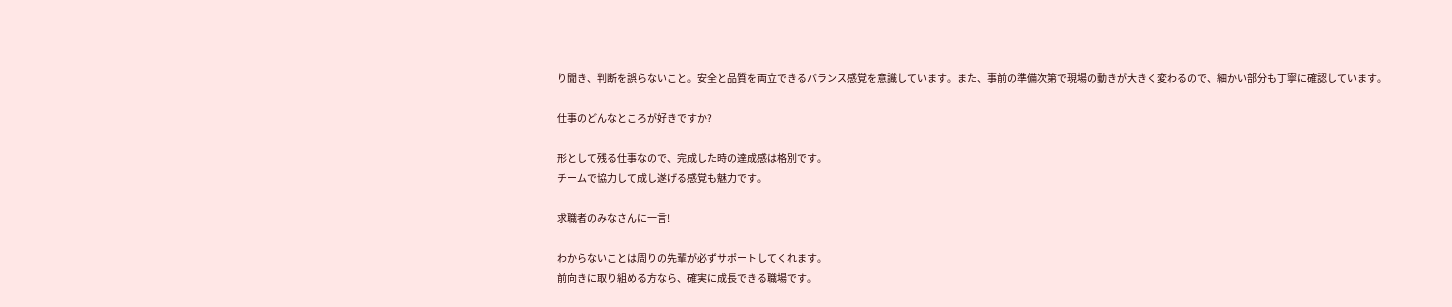り聞き、判断を誤らないこと。安全と品質を両立できるバランス感覚を意識しています。また、事前の準備次第で現場の動きが大きく変わるので、細かい部分も丁寧に確認しています。

仕事のどんなところが好きですか?

形として残る仕事なので、完成した時の達成感は格別です。
チームで協力して成し遂げる感覚も魅力です。

求職者のみなさんに一言!

わからないことは周りの先輩が必ずサポートしてくれます。
前向きに取り組める方なら、確実に成長できる職場です。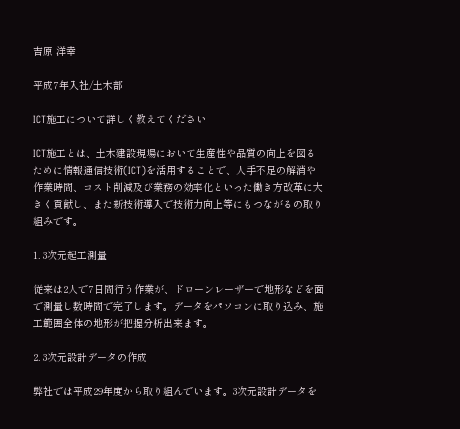吉原 洋幸

平成7年入社/土木部

ICT施工について詳しく教えてください

ICT施工とは、土木建設現場において生産性や品質の向上を図るために情報通信技術(ICT)を活用することで、人手不足の解消や作業時間、コスト削減及び業務の効率化といった働き方改革に大きく貢献し、また新技術導入で技術力向上等にもつながるの取り組みです。

1. 3次元起工測量

従来は2人で7日間行う作業が、ドローンレーザーで地形などを面で測量し数時間で完了します。データをパソコンに取り込み、施工範囲全体の地形が把握分析出来ます。

2. 3次元設計データの作成

弊社では平成29年度から取り組んでいます。3次元設計データを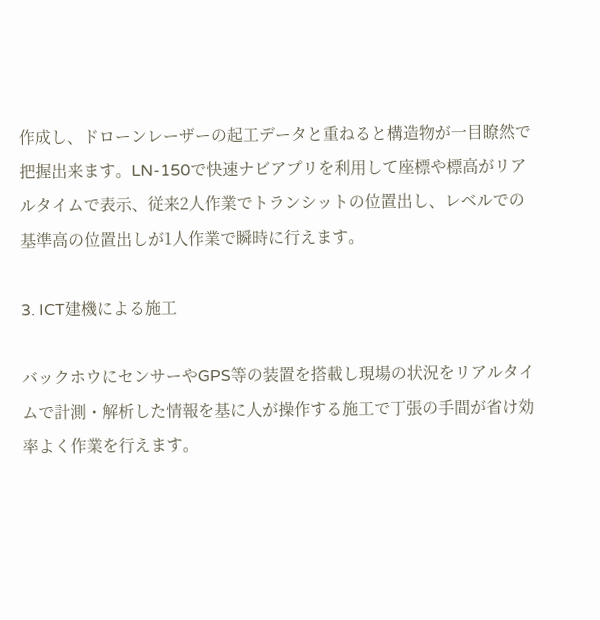作成し、ドローンレーザーの起工データと重ねると構造物が一目瞭然で把握出来ます。LN-150で快速ナビアプリを利用して座標や標高がリアルタイムで表示、従来2人作業でトランシットの位置出し、レベルでの基準高の位置出しが1人作業で瞬時に行えます。

3. ICT建機による施工

バックホウにセンサーやGPS等の装置を搭載し現場の状況をリアルタイムで計測・解析した情報を基に人が操作する施工で丁張の手間が省け効率よく作業を行えます。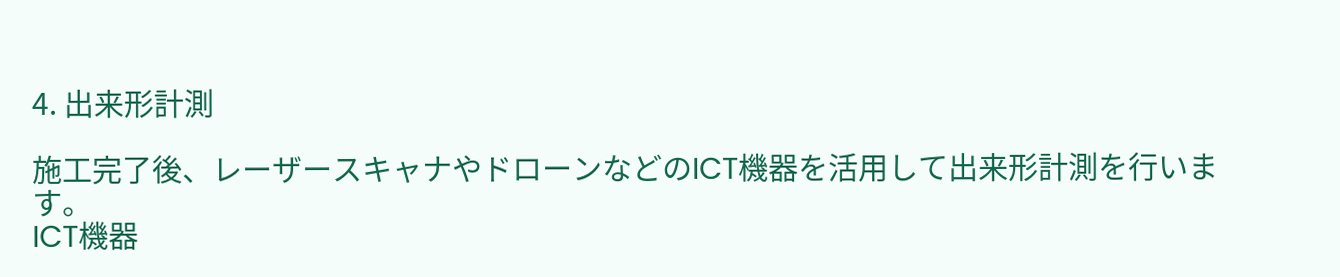4. 出来形計測

施工完了後、レーザースキャナやドローンなどのICT機器を活用して出来形計測を行います。
ICT機器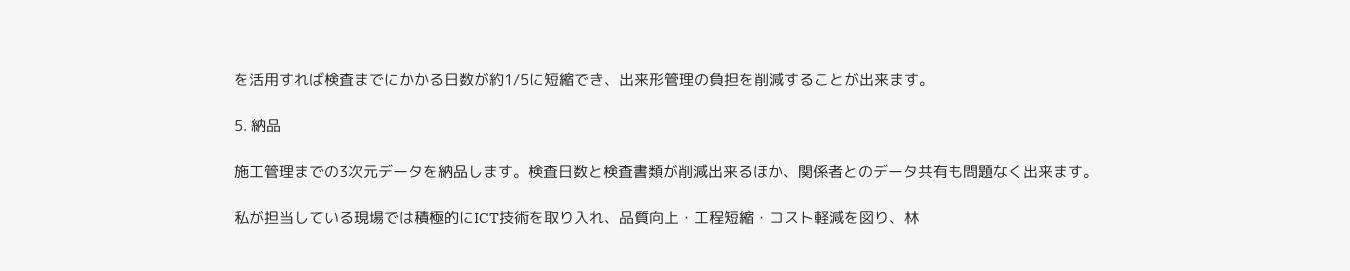を活用すれば検査までにかかる日数が約1/5に短縮でき、出来形管理の負担を削減することが出来ます。

5. 納品

施工管理までの3次元データを納品します。検査日数と検査書類が削減出来るほか、関係者とのデータ共有も問題なく出来ます。

私が担当している現場では積極的にICT技術を取り入れ、品質向上・工程短縮・コスト軽減を図り、林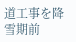道工事を降雪期前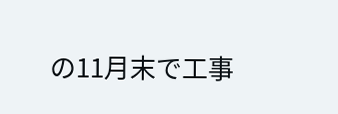の11月末で工事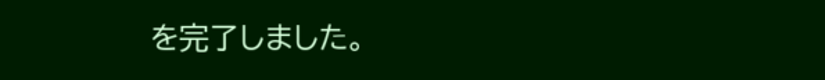を完了しました。